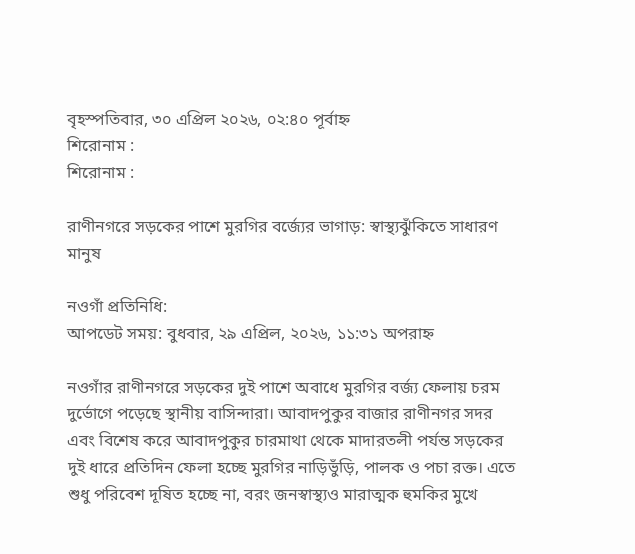বৃহস্পতিবার, ৩০ এপ্রিল ২০২৬, ০২:৪০ পূর্বাহ্ন
শিরোনাম :
শিরোনাম :

রাণীনগরে সড়কের পাশে মুরগির বর্জ্যের ভাগাড়: স্বাস্থ্যঝুঁকিতে সাধারণ মানুষ

নওগাঁ প্রতিনিধি:
আপডেট সময়: বুধবার, ২৯ এপ্রিল, ২০২৬, ১১:৩১ অপরাহ্ন

নওগাঁর রাণীনগরে সড়কের দুই পাশে অবাধে মুরগির বর্জ্য ফেলায় চরম দুর্ভোগে পড়েছে স্থানীয় বাসিন্দারা। আবাদপুকুর বাজার রাণীনগর সদর এবং বিশেষ করে আবাদপুকুর চারমাথা থেকে মাদারতলী পর্যন্ত সড়কের দুই ধারে প্রতিদিন ফেলা হচ্ছে মুরগির নাড়িভুঁড়ি, পালক ও পচা রক্ত। এতে শুধু পরিবেশ দূষিত হচ্ছে না, বরং জনস্বাস্থ্যও মারাত্মক হুমকির মুখে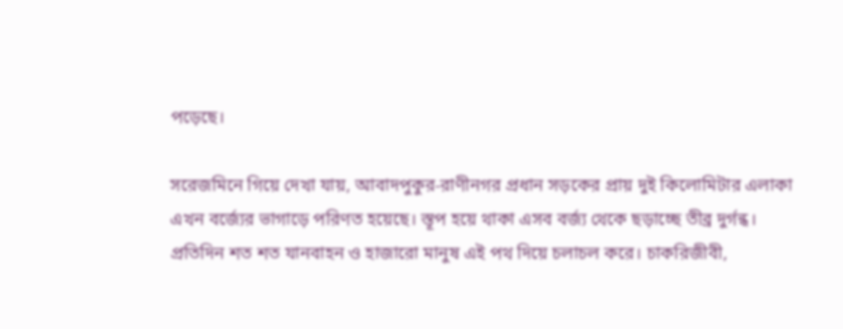পড়েছে।

সরেজমিনে গিয়ে দেখা যায়, আবাদপুকুর-রাণীনগর প্রধান সড়কের প্রায় দুই কিলোমিটার এলাকা এখন বর্জ্যের ভাগাড়ে পরিণত হয়েছে। স্তূপ হয়ে থাকা এসব বর্জ্য থেকে ছড়াচ্ছে তীব্র দুর্গন্ধ।
প্রতিদিন শত শত যানবাহন ও হাজারো মানুষ এই পথ দিয়ে চলাচল করে। চাকরিজীবী,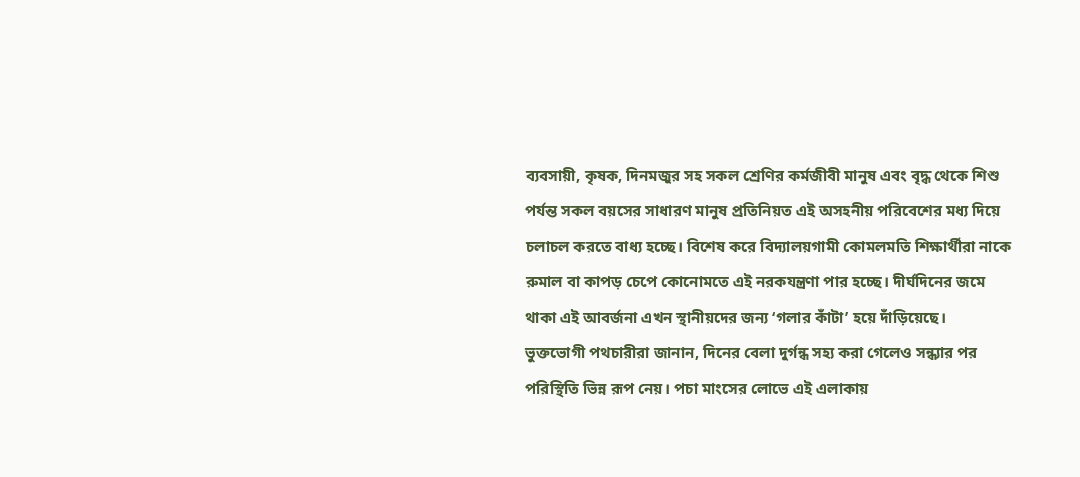ব্যবসায়ী, কৃষক, দিনমজুর সহ সকল শ্রেণির কর্মজীবী মানুষ এবং বৃদ্ধ থেকে শিশু পর্যন্ত সকল বয়সের সাধারণ মানুষ প্রতিনিয়ত এই অসহনীয় পরিবেশের মধ্য দিয়ে চলাচল করতে বাধ্য হচ্ছে। বিশেষ করে বিদ্যালয়গামী কোমলমতি শিক্ষার্থীরা নাকে রুমাল বা কাপড় চেপে কোনোমতে এই নরকযন্ত্রণা পার হচ্ছে। দীর্ঘদিনের জমে থাকা এই আবর্জনা এখন স্থানীয়দের জন্য ‘গলার কাঁটা’ হয়ে দাঁড়িয়েছে।
ভুক্তভোগী পথচারীরা জানান, দিনের বেলা দুর্গন্ধ সহ্য করা গেলেও সন্ধ্যার পর পরিস্থিতি ভিন্ন রূপ নেয়। পচা মাংসের লোভে এই এলাকায়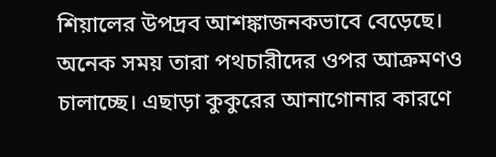শিয়ালের উপদ্রব আশঙ্কাজনকভাবে বেড়েছে। অনেক সময় তারা পথচারীদের ওপর আক্রমণও চালাচ্ছে। এছাড়া কুকুরের আনাগোনার কারণে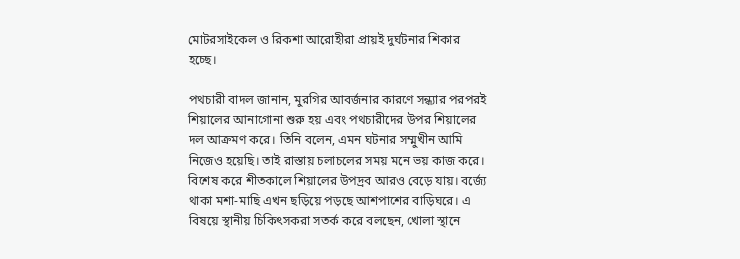মোটরসাইকেল ও রিকশা আরোহীরা প্রায়ই দুর্ঘটনার শিকার হচ্ছে।

পথচারী বাদল জানান, মুরগির আবর্জনার কারণে সন্ধ্যার পরপরই শিয়ালের আনাগোনা শুরু হয় এবং পথচারীদের উপর শিয়ালের দল আক্রমণ করে। তিনি বলেন, এমন ঘটনার সম্মুখীন আমি নিজেও হয়েছি। তাই রাস্তায় চলাচলের সময় মনে ভয় কাজ করে। বিশেষ করে শীতকালে শিয়ালের উপদ্রব আরও বেড়ে যায়। বর্জ্যে থাকা মশা-মাছি এখন ছড়িয়ে পড়ছে আশপাশের বাড়িঘরে। এ বিষয়ে স্থানীয় চিকিৎসকরা সতর্ক করে বলছেন, খোলা স্থানে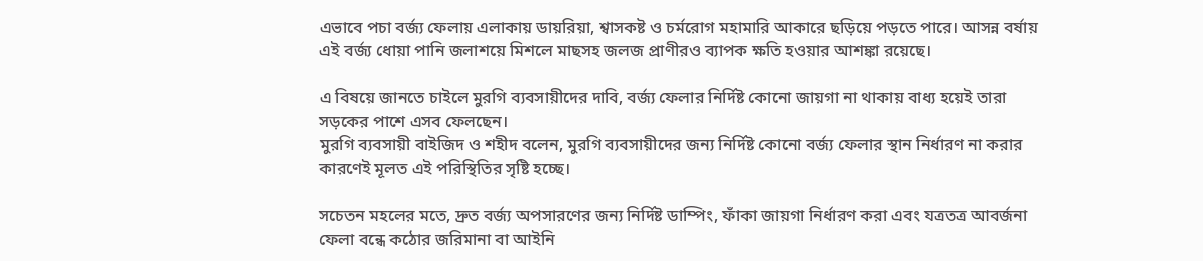এভাবে পচা বর্জ্য ফেলায় এলাকায় ডায়রিয়া, শ্বাসকষ্ট ও চর্মরোগ মহামারি আকারে ছড়িয়ে পড়তে পারে। আসন্ন বর্ষায় এই বর্জ্য ধোয়া পানি জলাশয়ে মিশলে মাছসহ জলজ প্রাণীরও ব্যাপক ক্ষতি হওয়ার আশঙ্কা রয়েছে।

এ বিষয়ে জানতে চাইলে মুরগি ব্যবসায়ীদের দাবি, বর্জ্য ফেলার নির্দিষ্ট কোনো জায়গা না থাকায় বাধ্য হয়েই তারা সড়কের পাশে এসব ফেলছেন।
মুরগি ব্যবসায়ী বাইজিদ ও শহীদ বলেন, মুরগি ব্যবসায়ীদের জন্য নির্দিষ্ট কোনো বর্জ্য ফেলার স্থান নির্ধারণ না করার কারণেই মূলত এই পরিস্থিতির সৃষ্টি হচ্ছে।

সচেতন মহলের মতে, দ্রুত বর্জ্য অপসারণের জন্য নির্দিষ্ট ডাম্পিং, ফাঁকা জায়গা নির্ধারণ করা এবং যত্রতত্র আবর্জনা ফেলা বন্ধে কঠোর জরিমানা বা আইনি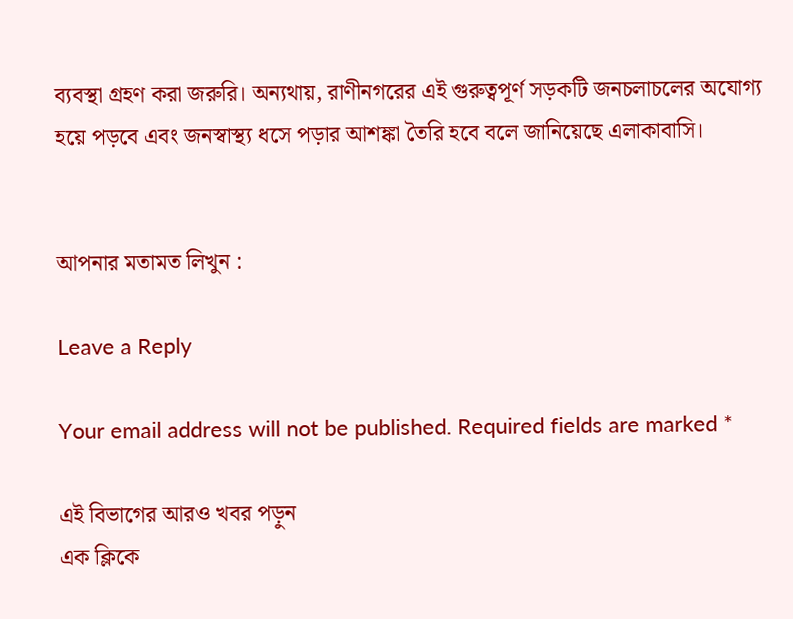ব্যবস্থা গ্রহণ করা জরুরি। অন্যথায়, রাণীনগরের এই গুরুত্বপূর্ণ সড়কটি জনচলাচলের অযোগ্য হয়ে পড়বে এবং জনস্বাস্থ্য ধসে পড়ার আশঙ্কা তৈরি হবে বলে জানিয়েছে এলাকাবাসি।


আপনার মতামত লিখুন :

Leave a Reply

Your email address will not be published. Required fields are marked *

এই বিভাগের আরও খবর পড়ুন
এক ক্লিকে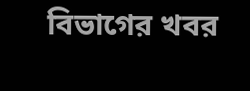বিভাগের খবর